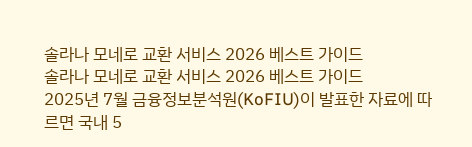솔라나 모네로 교환 서비스 2026 베스트 가이드
솔라나 모네로 교환 서비스 2026 베스트 가이드
2025년 7월 금융정보분석원(KoFIU)이 발표한 자료에 따르면 국내 5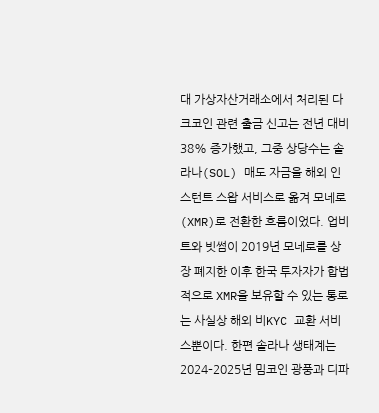대 가상자산거래소에서 처리된 다크코인 관련 출금 신고는 전년 대비 38% 증가했고, 그중 상당수는 솔라나(SOL) 매도 자금을 해외 인스턴트 스왑 서비스로 옮겨 모네로(XMR)로 전환한 흐름이었다. 업비트와 빗썸이 2019년 모네로를 상장 폐지한 이후 한국 투자자가 합법적으로 XMR을 보유할 수 있는 통로는 사실상 해외 비KYC 교환 서비스뿐이다. 한편 솔라나 생태계는 2024–2025년 밈코인 광풍과 디파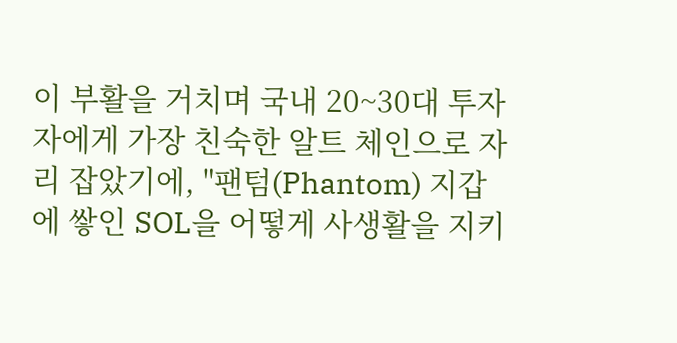이 부활을 거치며 국내 20~30대 투자자에게 가장 친숙한 알트 체인으로 자리 잡았기에, "팬텀(Phantom) 지갑에 쌓인 SOL을 어떻게 사생활을 지키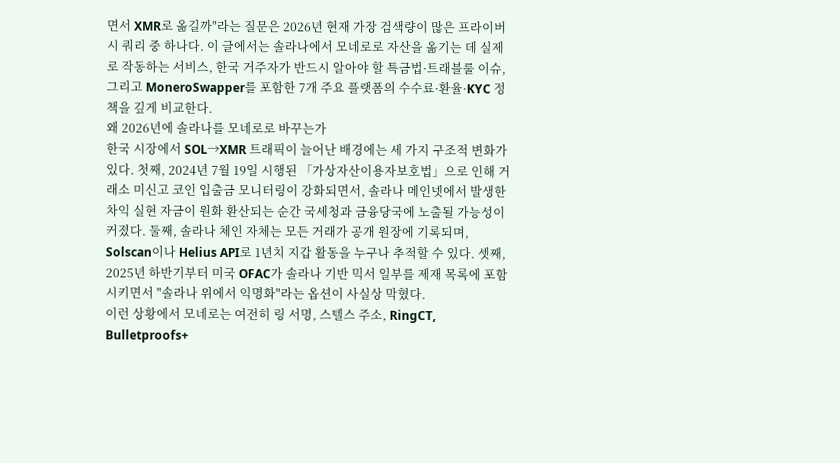면서 XMR로 옮길까"라는 질문은 2026년 현재 가장 검색량이 많은 프라이버시 쿼리 중 하나다. 이 글에서는 솔라나에서 모네로로 자산을 옮기는 데 실제로 작동하는 서비스, 한국 거주자가 반드시 알아야 할 특금법·트래블룰 이슈, 그리고 MoneroSwapper를 포함한 7개 주요 플랫폼의 수수료·환율·KYC 정책을 깊게 비교한다.
왜 2026년에 솔라나를 모네로로 바꾸는가
한국 시장에서 SOL→XMR 트래픽이 늘어난 배경에는 세 가지 구조적 변화가 있다. 첫째, 2024년 7월 19일 시행된 「가상자산이용자보호법」으로 인해 거래소 미신고 코인 입출금 모니터링이 강화되면서, 솔라나 메인넷에서 발생한 차익 실현 자금이 원화 환산되는 순간 국세청과 금융당국에 노출될 가능성이 커졌다. 둘째, 솔라나 체인 자체는 모든 거래가 공개 원장에 기록되며, Solscan이나 Helius API로 1년치 지갑 활동을 누구나 추적할 수 있다. 셋째, 2025년 하반기부터 미국 OFAC가 솔라나 기반 믹서 일부를 제재 목록에 포함시키면서 "솔라나 위에서 익명화"라는 옵션이 사실상 막혔다.
이런 상황에서 모네로는 여전히 링 서명, 스텔스 주소, RingCT, Bulletproofs+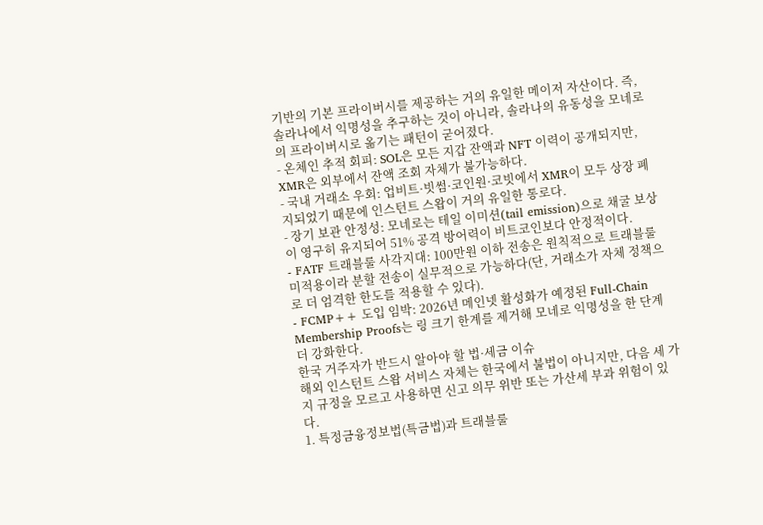기반의 기본 프라이버시를 제공하는 거의 유일한 메이저 자산이다. 즉, 솔라나에서 익명성을 추구하는 것이 아니라, 솔라나의 유동성을 모네로의 프라이버시로 옮기는 패턴이 굳어졌다.
- 온체인 추적 회피: SOL은 모든 지갑 잔액과 NFT 이력이 공개되지만, XMR은 외부에서 잔액 조회 자체가 불가능하다.
- 국내 거래소 우회: 업비트·빗썸·코인원·코빗에서 XMR이 모두 상장 폐지되었기 때문에 인스턴트 스왑이 거의 유일한 통로다.
- 장기 보관 안정성: 모네로는 테일 이미션(tail emission)으로 채굴 보상이 영구히 유지되어 51% 공격 방어력이 비트코인보다 안정적이다.
- FATF 트래블룰 사각지대: 100만원 이하 전송은 원칙적으로 트래블룰 미적용이라 분할 전송이 실무적으로 가능하다(단, 거래소가 자체 정책으로 더 엄격한 한도를 적용할 수 있다).
- FCMP++ 도입 임박: 2026년 메인넷 활성화가 예정된 Full-Chain Membership Proofs는 링 크기 한계를 제거해 모네로 익명성을 한 단계 더 강화한다.
한국 거주자가 반드시 알아야 할 법·세금 이슈
해외 인스턴트 스왑 서비스 자체는 한국에서 불법이 아니지만, 다음 세 가지 규정을 모르고 사용하면 신고 의무 위반 또는 가산세 부과 위험이 있다.
1. 특정금융정보법(특금법)과 트래블룰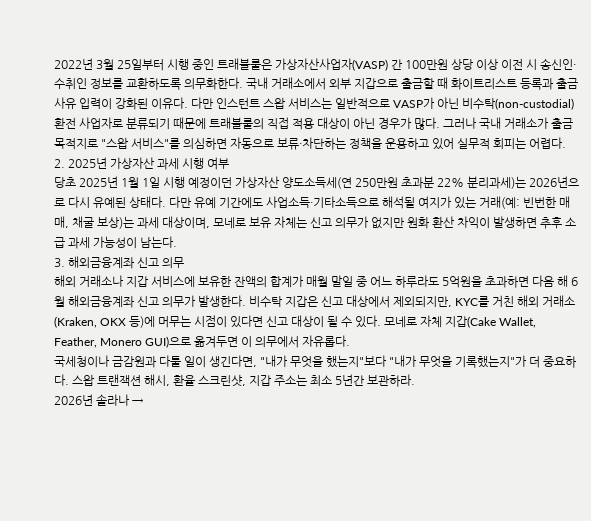2022년 3월 25일부터 시행 중인 트래블룰은 가상자산사업자(VASP) 간 100만원 상당 이상 이전 시 송신인·수취인 정보를 교환하도록 의무화한다. 국내 거래소에서 외부 지갑으로 출금할 때 화이트리스트 등록과 출금 사유 입력이 강화된 이유다. 다만 인스턴트 스왑 서비스는 일반적으로 VASP가 아닌 비수탁(non-custodial) 환전 사업자로 분류되기 때문에 트래블룰의 직접 적용 대상이 아닌 경우가 많다. 그러나 국내 거래소가 출금 목적지로 "스왑 서비스"를 의심하면 자동으로 보류·차단하는 정책을 운용하고 있어 실무적 회피는 어렵다.
2. 2025년 가상자산 과세 시행 여부
당초 2025년 1월 1일 시행 예정이던 가상자산 양도소득세(연 250만원 초과분 22% 분리과세)는 2026년으로 다시 유예된 상태다. 다만 유예 기간에도 사업소득·기타소득으로 해석될 여지가 있는 거래(예: 빈번한 매매, 채굴 보상)는 과세 대상이며, 모네로 보유 자체는 신고 의무가 없지만 원화 환산 차익이 발생하면 추후 소급 과세 가능성이 남는다.
3. 해외금융계좌 신고 의무
해외 거래소나 지갑 서비스에 보유한 잔액의 합계가 매월 말일 중 어느 하루라도 5억원을 초과하면 다음 해 6월 해외금융계좌 신고 의무가 발생한다. 비수탁 지갑은 신고 대상에서 제외되지만, KYC를 거친 해외 거래소(Kraken, OKX 등)에 머무는 시점이 있다면 신고 대상이 될 수 있다. 모네로 자체 지갑(Cake Wallet, Feather, Monero GUI)으로 옮겨두면 이 의무에서 자유롭다.
국세청이나 금감원과 다툴 일이 생긴다면, "내가 무엇을 했는지"보다 "내가 무엇을 기록했는지"가 더 중요하다. 스왑 트랜잭션 해시, 환율 스크린샷, 지갑 주소는 최소 5년간 보관하라.
2026년 솔라나 →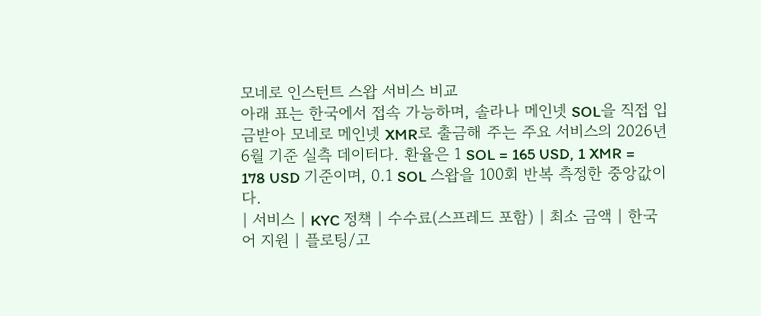모네로 인스턴트 스왑 서비스 비교
아래 표는 한국에서 접속 가능하며, 솔라나 메인넷 SOL을 직접 입금받아 모네로 메인넷 XMR로 출금해 주는 주요 서비스의 2026년 6월 기준 실측 데이터다. 환율은 1 SOL = 165 USD, 1 XMR = 178 USD 기준이며, 0.1 SOL 스왑을 100회 반복 측정한 중앙값이다.
| 서비스 | KYC 정책 | 수수료(스프레드 포함) | 최소 금액 | 한국어 지원 | 플로팅/고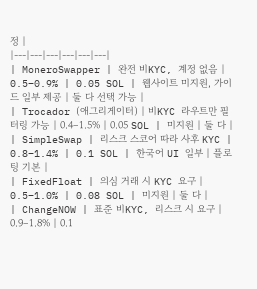정 |
|---|---|---|---|---|---|
| MoneroSwapper | 완전 비KYC, 계정 없음 | 0.5–0.9% | 0.05 SOL | 웹사이트 미지원, 가이드 일부 제공 | 둘 다 선택 가능 |
| Trocador (애그리게이터) | 비KYC 라우트만 필터링 가능 | 0.4–1.5% | 0.05 SOL | 미지원 | 둘 다 |
| SimpleSwap | 리스크 스코어 따라 사후 KYC | 0.8–1.4% | 0.1 SOL | 한국어 UI 일부 | 플로팅 기본 |
| FixedFloat | 의심 거래 시 KYC 요구 | 0.5–1.0% | 0.08 SOL | 미지원 | 둘 다 |
| ChangeNOW | 표준 비KYC, 리스크 시 요구 | 0.9–1.8% | 0.1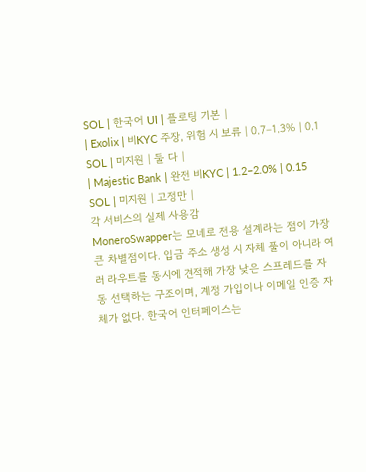SOL | 한국어 UI | 플로팅 기본 |
| Exolix | 비KYC 주장, 위험 시 보류 | 0.7–1.3% | 0.1 SOL | 미지원 | 둘 다 |
| Majestic Bank | 완전 비KYC | 1.2–2.0% | 0.15 SOL | 미지원 | 고정만 |
각 서비스의 실제 사용감
MoneroSwapper는 모네로 전용 설계라는 점이 가장 큰 차별점이다. 입금 주소 생성 시 자체 풀이 아니라 여러 라우트를 동시에 견적해 가장 낮은 스프레드를 자동 선택하는 구조이며, 계정 가입이나 이메일 인증 자체가 없다. 한국어 인터페이스는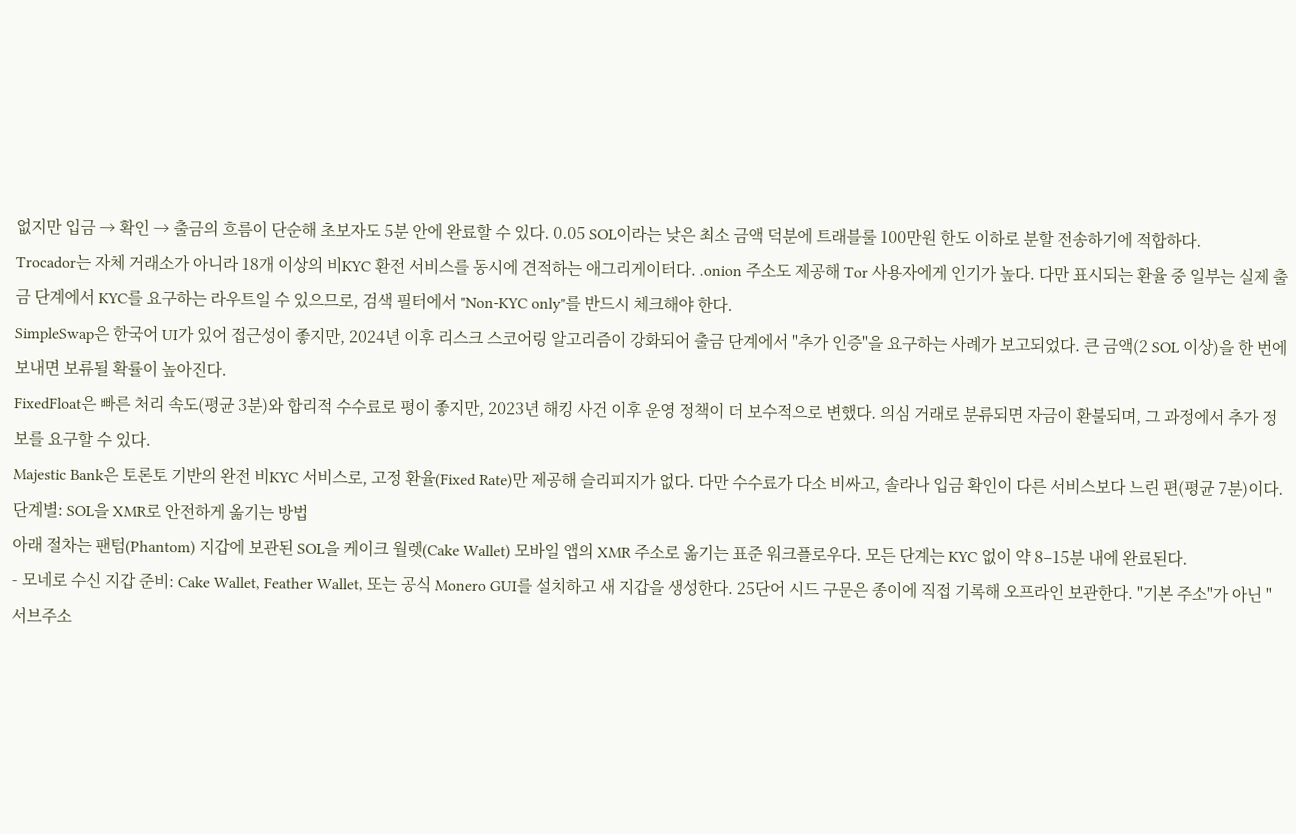없지만 입금 → 확인 → 출금의 흐름이 단순해 초보자도 5분 안에 완료할 수 있다. 0.05 SOL이라는 낮은 최소 금액 덕분에 트래블룰 100만원 한도 이하로 분할 전송하기에 적합하다.
Trocador는 자체 거래소가 아니라 18개 이상의 비KYC 환전 서비스를 동시에 견적하는 애그리게이터다. .onion 주소도 제공해 Tor 사용자에게 인기가 높다. 다만 표시되는 환율 중 일부는 실제 출금 단계에서 KYC를 요구하는 라우트일 수 있으므로, 검색 필터에서 "Non-KYC only"를 반드시 체크해야 한다.
SimpleSwap은 한국어 UI가 있어 접근성이 좋지만, 2024년 이후 리스크 스코어링 알고리즘이 강화되어 출금 단계에서 "추가 인증"을 요구하는 사례가 보고되었다. 큰 금액(2 SOL 이상)을 한 번에 보내면 보류될 확률이 높아진다.
FixedFloat은 빠른 처리 속도(평균 3분)와 합리적 수수료로 평이 좋지만, 2023년 해킹 사건 이후 운영 정책이 더 보수적으로 변했다. 의심 거래로 분류되면 자금이 환불되며, 그 과정에서 추가 정보를 요구할 수 있다.
Majestic Bank은 토론토 기반의 완전 비KYC 서비스로, 고정 환율(Fixed Rate)만 제공해 슬리피지가 없다. 다만 수수료가 다소 비싸고, 솔라나 입금 확인이 다른 서비스보다 느린 편(평균 7분)이다.
단계별: SOL을 XMR로 안전하게 옮기는 방법
아래 절차는 팬텀(Phantom) 지갑에 보관된 SOL을 케이크 월렛(Cake Wallet) 모바일 앱의 XMR 주소로 옮기는 표준 워크플로우다. 모든 단계는 KYC 없이 약 8–15분 내에 완료된다.
- 모네로 수신 지갑 준비: Cake Wallet, Feather Wallet, 또는 공식 Monero GUI를 설치하고 새 지갑을 생성한다. 25단어 시드 구문은 종이에 직접 기록해 오프라인 보관한다. "기본 주소"가 아닌 "서브주소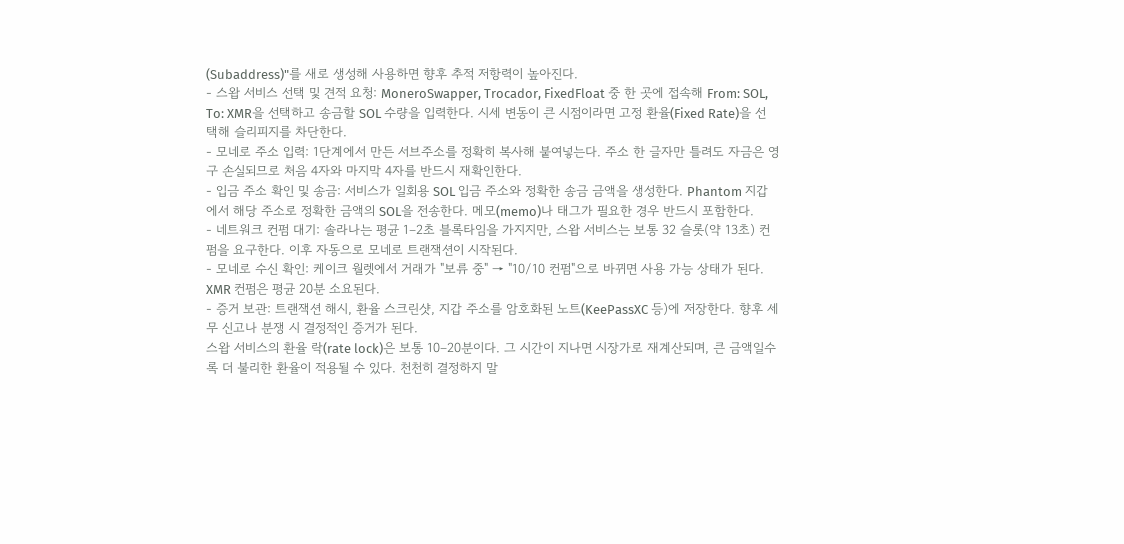(Subaddress)"를 새로 생성해 사용하면 향후 추적 저항력이 높아진다.
- 스왑 서비스 선택 및 견적 요청: MoneroSwapper, Trocador, FixedFloat 중 한 곳에 접속해 From: SOL, To: XMR을 선택하고 송금할 SOL 수량을 입력한다. 시세 변동이 큰 시점이라면 고정 환율(Fixed Rate)을 선택해 슬리피지를 차단한다.
- 모네로 주소 입력: 1단계에서 만든 서브주소를 정확히 복사해 붙여넣는다. 주소 한 글자만 틀려도 자금은 영구 손실되므로 처음 4자와 마지막 4자를 반드시 재확인한다.
- 입금 주소 확인 및 송금: 서비스가 일회용 SOL 입금 주소와 정확한 송금 금액을 생성한다. Phantom 지갑에서 해당 주소로 정확한 금액의 SOL을 전송한다. 메모(memo)나 태그가 필요한 경우 반드시 포함한다.
- 네트워크 컨펌 대기: 솔라나는 평균 1–2초 블록타임을 가지지만, 스왑 서비스는 보통 32 슬롯(약 13초) 컨펌을 요구한다. 이후 자동으로 모네로 트랜잭션이 시작된다.
- 모네로 수신 확인: 케이크 월렛에서 거래가 "보류 중" → "10/10 컨펌"으로 바뀌면 사용 가능 상태가 된다. XMR 컨펌은 평균 20분 소요된다.
- 증거 보관: 트랜잭션 해시, 환율 스크린샷, 지갑 주소를 암호화된 노트(KeePassXC 등)에 저장한다. 향후 세무 신고나 분쟁 시 결정적인 증거가 된다.
스왑 서비스의 환율 락(rate lock)은 보통 10–20분이다. 그 시간이 지나면 시장가로 재계산되며, 큰 금액일수록 더 불리한 환율이 적용될 수 있다. 천천히 결정하지 말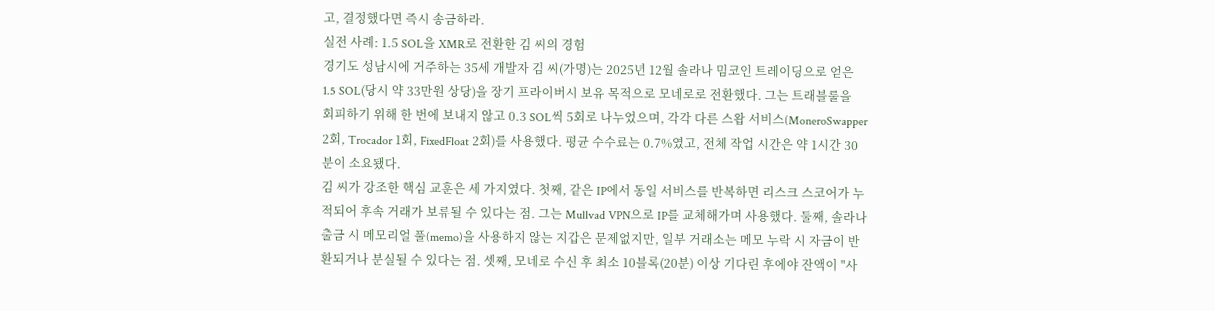고, 결정했다면 즉시 송금하라.
실전 사례: 1.5 SOL을 XMR로 전환한 김 씨의 경험
경기도 성남시에 거주하는 35세 개발자 김 씨(가명)는 2025년 12월 솔라나 밈코인 트레이딩으로 얻은 1.5 SOL(당시 약 33만원 상당)을 장기 프라이버시 보유 목적으로 모네로로 전환했다. 그는 트래블룰을 회피하기 위해 한 번에 보내지 않고 0.3 SOL씩 5회로 나누었으며, 각각 다른 스왑 서비스(MoneroSwapper 2회, Trocador 1회, FixedFloat 2회)를 사용했다. 평균 수수료는 0.7%였고, 전체 작업 시간은 약 1시간 30분이 소요됐다.
김 씨가 강조한 핵심 교훈은 세 가지였다. 첫째, 같은 IP에서 동일 서비스를 반복하면 리스크 스코어가 누적되어 후속 거래가 보류될 수 있다는 점. 그는 Mullvad VPN으로 IP를 교체해가며 사용했다. 둘째, 솔라나 출금 시 메모리얼 풀(memo)을 사용하지 않는 지갑은 문제없지만, 일부 거래소는 메모 누락 시 자금이 반환되거나 분실될 수 있다는 점. 셋째, 모네로 수신 후 최소 10블록(20분) 이상 기다린 후에야 잔액이 "사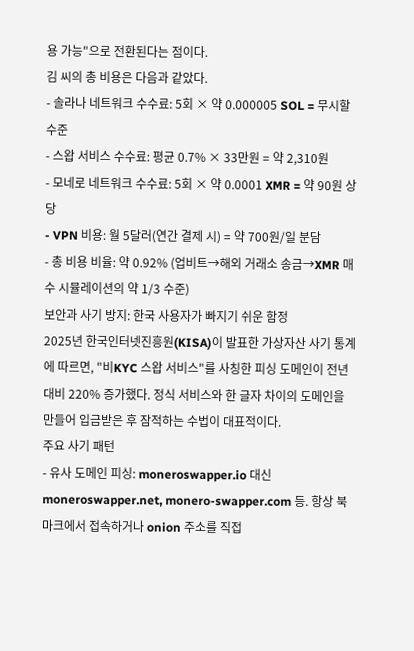용 가능"으로 전환된다는 점이다.
김 씨의 총 비용은 다음과 같았다.
- 솔라나 네트워크 수수료: 5회 × 약 0.000005 SOL = 무시할 수준
- 스왑 서비스 수수료: 평균 0.7% × 33만원 = 약 2,310원
- 모네로 네트워크 수수료: 5회 × 약 0.0001 XMR = 약 90원 상당
- VPN 비용: 월 5달러(연간 결제 시) = 약 700원/일 분담
- 총 비용 비율: 약 0.92% (업비트→해외 거래소 송금→XMR 매수 시뮬레이션의 약 1/3 수준)
보안과 사기 방지: 한국 사용자가 빠지기 쉬운 함정
2025년 한국인터넷진흥원(KISA)이 발표한 가상자산 사기 통계에 따르면, "비KYC 스왑 서비스"를 사칭한 피싱 도메인이 전년 대비 220% 증가했다. 정식 서비스와 한 글자 차이의 도메인을 만들어 입금받은 후 잠적하는 수법이 대표적이다.
주요 사기 패턴
- 유사 도메인 피싱: moneroswapper.io 대신 moneroswapper.net, monero-swapper.com 등. 항상 북마크에서 접속하거나 onion 주소를 직접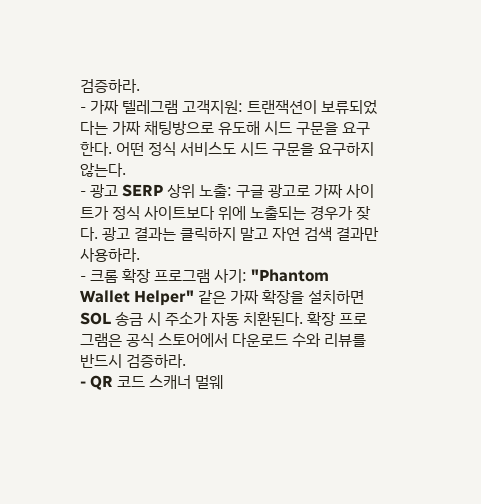검증하라.
- 가짜 텔레그램 고객지원: 트랜잭션이 보류되었다는 가짜 채팅방으로 유도해 시드 구문을 요구한다. 어떤 정식 서비스도 시드 구문을 요구하지 않는다.
- 광고 SERP 상위 노출: 구글 광고로 가짜 사이트가 정식 사이트보다 위에 노출되는 경우가 잦다. 광고 결과는 클릭하지 말고 자연 검색 결과만 사용하라.
- 크롬 확장 프로그램 사기: "Phantom Wallet Helper" 같은 가짜 확장을 설치하면 SOL 송금 시 주소가 자동 치환된다. 확장 프로그램은 공식 스토어에서 다운로드 수와 리뷰를 반드시 검증하라.
- QR 코드 스캐너 멀웨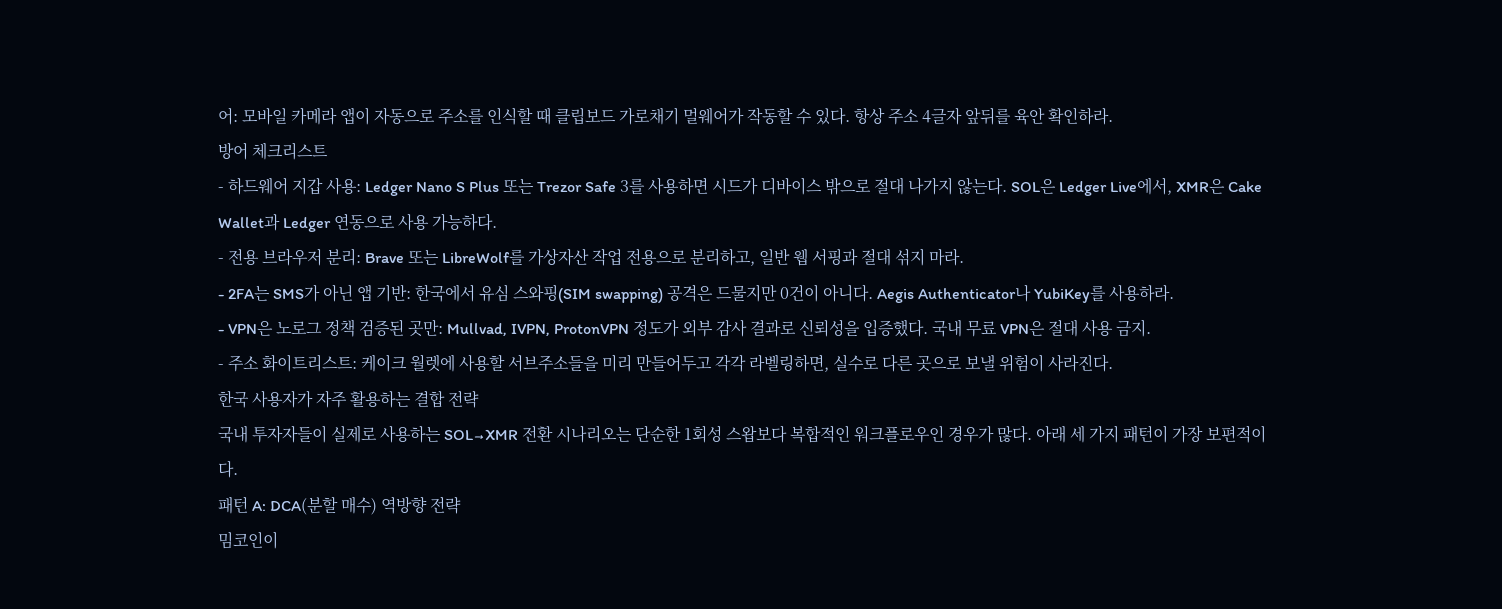어: 모바일 카메라 앱이 자동으로 주소를 인식할 때 클립보드 가로채기 멀웨어가 작동할 수 있다. 항상 주소 4글자 앞뒤를 육안 확인하라.
방어 체크리스트
- 하드웨어 지갑 사용: Ledger Nano S Plus 또는 Trezor Safe 3를 사용하면 시드가 디바이스 밖으로 절대 나가지 않는다. SOL은 Ledger Live에서, XMR은 Cake Wallet과 Ledger 연동으로 사용 가능하다.
- 전용 브라우저 분리: Brave 또는 LibreWolf를 가상자산 작업 전용으로 분리하고, 일반 웹 서핑과 절대 섞지 마라.
- 2FA는 SMS가 아닌 앱 기반: 한국에서 유심 스와핑(SIM swapping) 공격은 드물지만 0건이 아니다. Aegis Authenticator나 YubiKey를 사용하라.
- VPN은 노로그 정책 검증된 곳만: Mullvad, IVPN, ProtonVPN 정도가 외부 감사 결과로 신뢰성을 입증했다. 국내 무료 VPN은 절대 사용 금지.
- 주소 화이트리스트: 케이크 월렛에 사용할 서브주소들을 미리 만들어두고 각각 라벨링하면, 실수로 다른 곳으로 보낼 위험이 사라진다.
한국 사용자가 자주 활용하는 결합 전략
국내 투자자들이 실제로 사용하는 SOL→XMR 전환 시나리오는 단순한 1회성 스왑보다 복합적인 워크플로우인 경우가 많다. 아래 세 가지 패턴이 가장 보편적이다.
패턴 A: DCA(분할 매수) 역방향 전략
밈코인이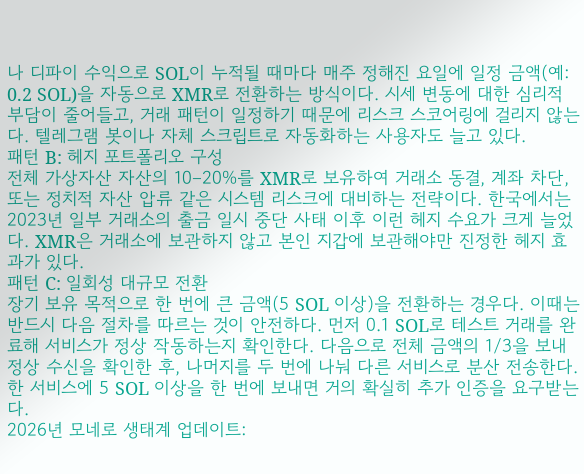나 디파이 수익으로 SOL이 누적될 때마다 매주 정해진 요일에 일정 금액(예: 0.2 SOL)을 자동으로 XMR로 전환하는 방식이다. 시세 변동에 대한 심리적 부담이 줄어들고, 거래 패턴이 일정하기 때문에 리스크 스코어링에 걸리지 않는다. 텔레그램 봇이나 자체 스크립트로 자동화하는 사용자도 늘고 있다.
패턴 B: 헤지 포트폴리오 구성
전체 가상자산 자산의 10–20%를 XMR로 보유하여 거래소 동결, 계좌 차단, 또는 정치적 자산 압류 같은 시스템 리스크에 대비하는 전략이다. 한국에서는 2023년 일부 거래소의 출금 일시 중단 사태 이후 이런 헤지 수요가 크게 늘었다. XMR은 거래소에 보관하지 않고 본인 지갑에 보관해야만 진정한 헤지 효과가 있다.
패턴 C: 일회성 대규모 전환
장기 보유 목적으로 한 번에 큰 금액(5 SOL 이상)을 전환하는 경우다. 이때는 반드시 다음 절차를 따르는 것이 안전하다. 먼저 0.1 SOL로 테스트 거래를 완료해 서비스가 정상 작동하는지 확인한다. 다음으로 전체 금액의 1/3을 보내 정상 수신을 확인한 후, 나머지를 두 번에 나눠 다른 서비스로 분산 전송한다. 한 서비스에 5 SOL 이상을 한 번에 보내면 거의 확실히 추가 인증을 요구받는다.
2026년 모네로 생태계 업데이트: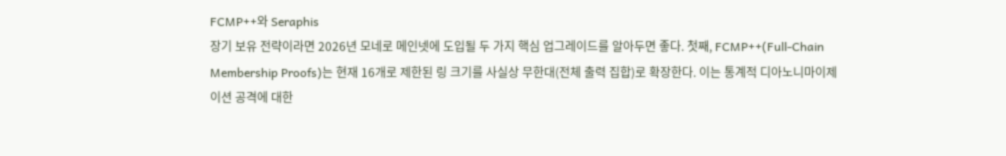FCMP++와 Seraphis
장기 보유 전략이라면 2026년 모네로 메인넷에 도입될 두 가지 핵심 업그레이드를 알아두면 좋다. 첫째, FCMP++(Full-Chain Membership Proofs)는 현재 16개로 제한된 링 크기를 사실상 무한대(전체 출력 집합)로 확장한다. 이는 통계적 디아노니마이제이션 공격에 대한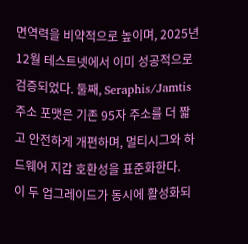면역력을 비약적으로 높이며, 2025년 12월 테스트넷에서 이미 성공적으로 검증되었다. 둘째, Seraphis/Jamtis 주소 포맷은 기존 95자 주소를 더 짧고 안전하게 개편하며, 멀티시그와 하드웨어 지갑 호환성을 표준화한다.
이 두 업그레이드가 동시에 활성화되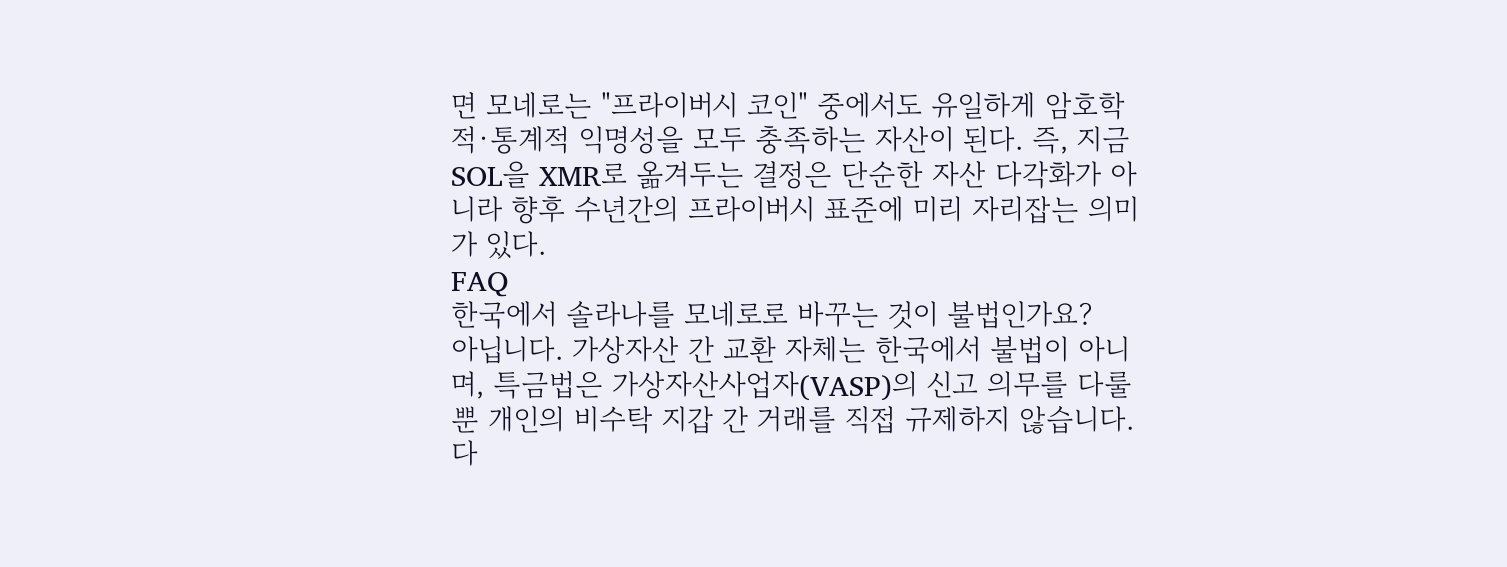면 모네로는 "프라이버시 코인" 중에서도 유일하게 암호학적·통계적 익명성을 모두 충족하는 자산이 된다. 즉, 지금 SOL을 XMR로 옮겨두는 결정은 단순한 자산 다각화가 아니라 향후 수년간의 프라이버시 표준에 미리 자리잡는 의미가 있다.
FAQ
한국에서 솔라나를 모네로로 바꾸는 것이 불법인가요?
아닙니다. 가상자산 간 교환 자체는 한국에서 불법이 아니며, 특금법은 가상자산사업자(VASP)의 신고 의무를 다룰 뿐 개인의 비수탁 지갑 간 거래를 직접 규제하지 않습니다. 다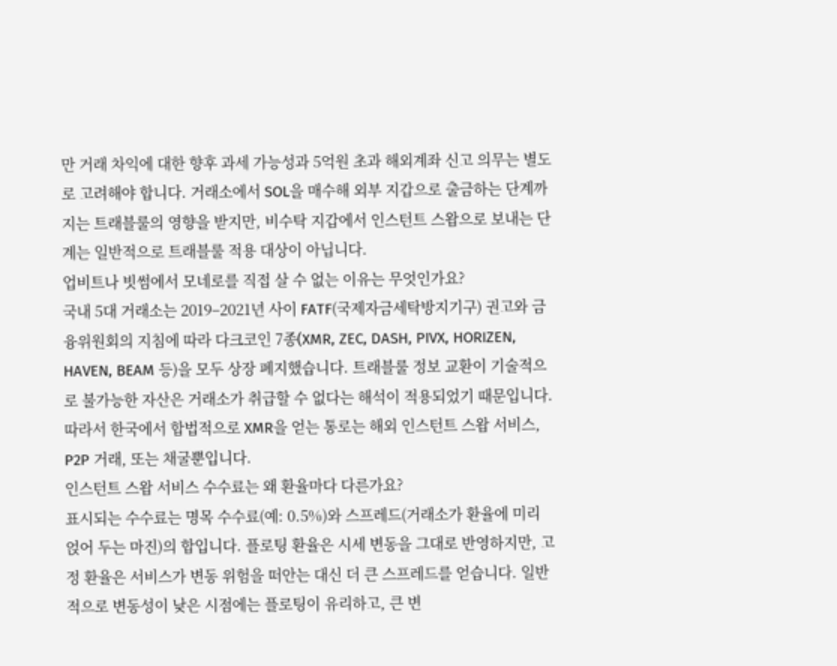만 거래 차익에 대한 향후 과세 가능성과 5억원 초과 해외계좌 신고 의무는 별도로 고려해야 합니다. 거래소에서 SOL을 매수해 외부 지갑으로 출금하는 단계까지는 트래블룰의 영향을 받지만, 비수탁 지갑에서 인스턴트 스왑으로 보내는 단계는 일반적으로 트래블룰 적용 대상이 아닙니다.
업비트나 빗썸에서 모네로를 직접 살 수 없는 이유는 무엇인가요?
국내 5대 거래소는 2019–2021년 사이 FATF(국제자금세탁방지기구) 권고와 금융위원회의 지침에 따라 다크코인 7종(XMR, ZEC, DASH, PIVX, HORIZEN, HAVEN, BEAM 등)을 모두 상장 폐지했습니다. 트래블룰 정보 교환이 기술적으로 불가능한 자산은 거래소가 취급할 수 없다는 해석이 적용되었기 때문입니다. 따라서 한국에서 합법적으로 XMR을 얻는 통로는 해외 인스턴트 스왑 서비스, P2P 거래, 또는 채굴뿐입니다.
인스턴트 스왑 서비스 수수료는 왜 환율마다 다른가요?
표시되는 수수료는 명목 수수료(예: 0.5%)와 스프레드(거래소가 환율에 미리 얹어 두는 마진)의 합입니다. 플로팅 환율은 시세 변동을 그대로 반영하지만, 고정 환율은 서비스가 변동 위험을 떠안는 대신 더 큰 스프레드를 얻습니다. 일반적으로 변동성이 낮은 시점에는 플로팅이 유리하고, 큰 변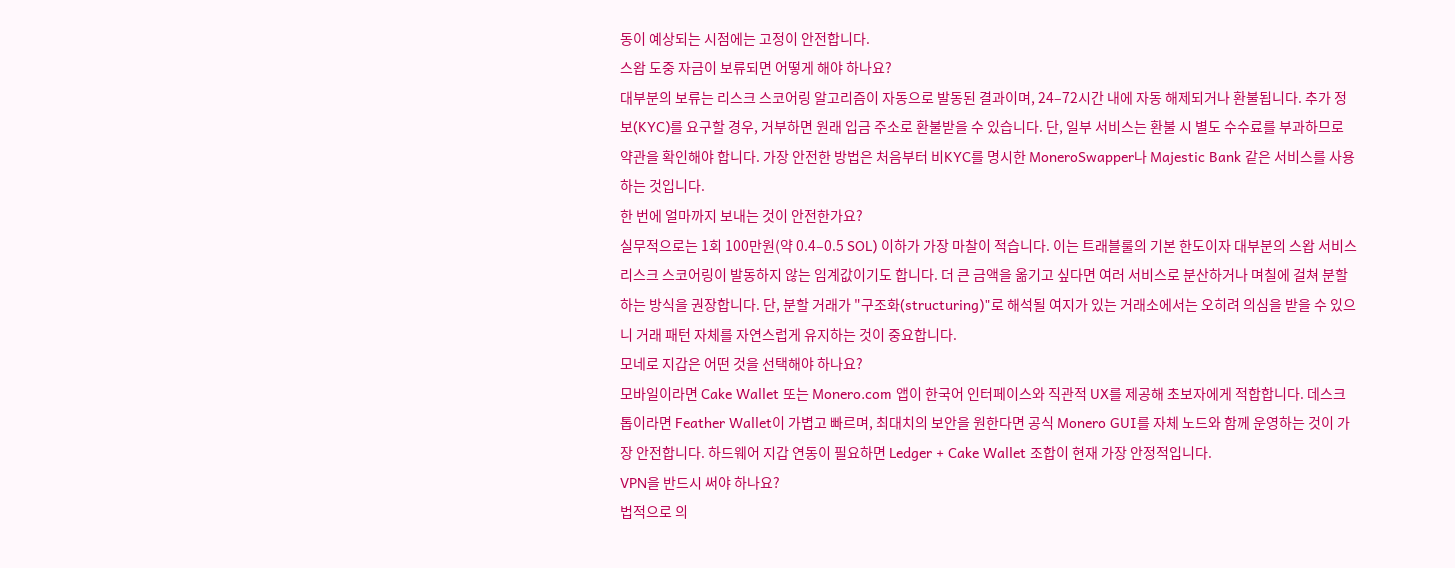동이 예상되는 시점에는 고정이 안전합니다.
스왑 도중 자금이 보류되면 어떻게 해야 하나요?
대부분의 보류는 리스크 스코어링 알고리즘이 자동으로 발동된 결과이며, 24–72시간 내에 자동 해제되거나 환불됩니다. 추가 정보(KYC)를 요구할 경우, 거부하면 원래 입금 주소로 환불받을 수 있습니다. 단, 일부 서비스는 환불 시 별도 수수료를 부과하므로 약관을 확인해야 합니다. 가장 안전한 방법은 처음부터 비KYC를 명시한 MoneroSwapper나 Majestic Bank 같은 서비스를 사용하는 것입니다.
한 번에 얼마까지 보내는 것이 안전한가요?
실무적으로는 1회 100만원(약 0.4–0.5 SOL) 이하가 가장 마찰이 적습니다. 이는 트래블룰의 기본 한도이자 대부분의 스왑 서비스 리스크 스코어링이 발동하지 않는 임계값이기도 합니다. 더 큰 금액을 옮기고 싶다면 여러 서비스로 분산하거나 며칠에 걸쳐 분할하는 방식을 권장합니다. 단, 분할 거래가 "구조화(structuring)"로 해석될 여지가 있는 거래소에서는 오히려 의심을 받을 수 있으니 거래 패턴 자체를 자연스럽게 유지하는 것이 중요합니다.
모네로 지갑은 어떤 것을 선택해야 하나요?
모바일이라면 Cake Wallet 또는 Monero.com 앱이 한국어 인터페이스와 직관적 UX를 제공해 초보자에게 적합합니다. 데스크톱이라면 Feather Wallet이 가볍고 빠르며, 최대치의 보안을 원한다면 공식 Monero GUI를 자체 노드와 함께 운영하는 것이 가장 안전합니다. 하드웨어 지갑 연동이 필요하면 Ledger + Cake Wallet 조합이 현재 가장 안정적입니다.
VPN을 반드시 써야 하나요?
법적으로 의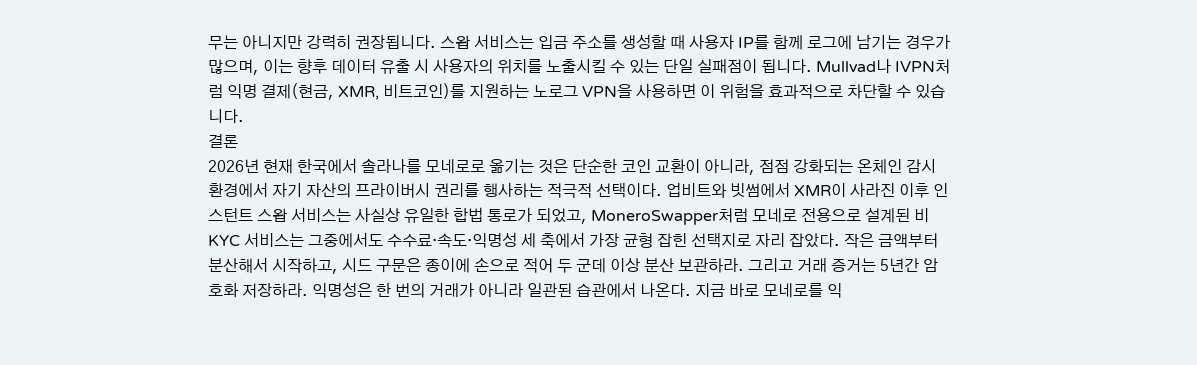무는 아니지만 강력히 권장됩니다. 스왑 서비스는 입금 주소를 생성할 때 사용자 IP를 함께 로그에 남기는 경우가 많으며, 이는 향후 데이터 유출 시 사용자의 위치를 노출시킬 수 있는 단일 실패점이 됩니다. Mullvad나 IVPN처럼 익명 결제(현금, XMR, 비트코인)를 지원하는 노로그 VPN을 사용하면 이 위험을 효과적으로 차단할 수 있습니다.
결론
2026년 현재 한국에서 솔라나를 모네로로 옮기는 것은 단순한 코인 교환이 아니라, 점점 강화되는 온체인 감시 환경에서 자기 자산의 프라이버시 권리를 행사하는 적극적 선택이다. 업비트와 빗썸에서 XMR이 사라진 이후 인스턴트 스왑 서비스는 사실상 유일한 합법 통로가 되었고, MoneroSwapper처럼 모네로 전용으로 설계된 비KYC 서비스는 그중에서도 수수료·속도·익명성 세 축에서 가장 균형 잡힌 선택지로 자리 잡았다. 작은 금액부터 분산해서 시작하고, 시드 구문은 종이에 손으로 적어 두 군데 이상 분산 보관하라. 그리고 거래 증거는 5년간 암호화 저장하라. 익명성은 한 번의 거래가 아니라 일관된 습관에서 나온다. 지금 바로 모네로를 익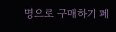명으로 구매하기 페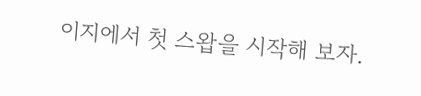이지에서 첫 스왑을 시작해 보자.